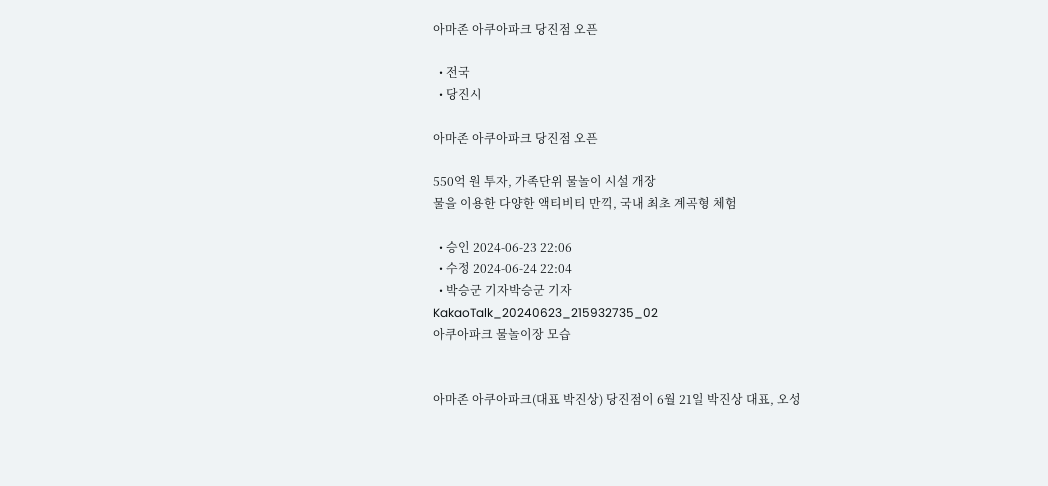아마존 아쿠아파크 당진점 오픈

  • 전국
  • 당진시

아마존 아쿠아파크 당진점 오픈

550억 원 투자, 가족단위 물놀이 시설 개장
물을 이용한 다양한 액티비티 만끽, 국내 최초 계곡형 체험

  • 승인 2024-06-23 22:06
  • 수정 2024-06-24 22:04
  • 박승군 기자박승군 기자
KakaoTalk_20240623_215932735_02
아쿠아파크 물놀이장 모습


아마존 아쿠아파크(대표 박진상) 당진점이 6월 21일 박진상 대표, 오성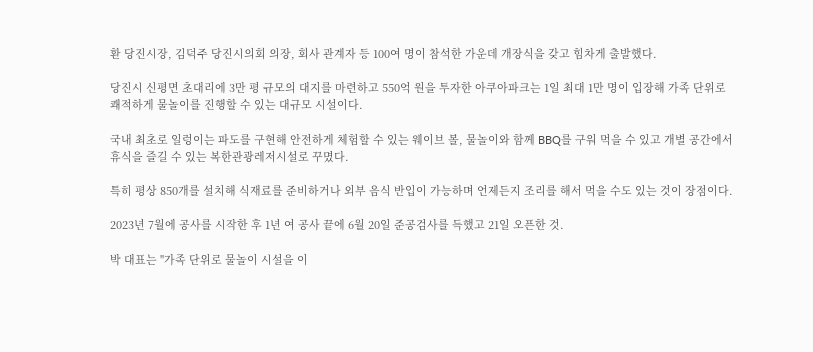환 당진시장, 김덕주 당진시의회 의장, 회사 관계자 등 100여 명이 참석한 가운데 개장식을 갖고 힘차게 출발했다.

당진시 신평면 초대리에 3만 평 규모의 대지를 마련하고 550억 원을 투자한 아쿠아파크는 1일 최대 1만 명이 입장해 가족 단위로 쾌적하게 물놀이를 진행할 수 있는 대규모 시설이다.

국내 최초로 일렁이는 파도를 구현해 안전하게 체험할 수 있는 웨이브 볼, 물놀이와 함께 BBQ를 구워 먹을 수 있고 개별 공간에서 휴식을 즐길 수 있는 복한관광레저시설로 꾸몄다.

특히 평상 850개를 설치해 식재료를 준비하거나 외부 음식 반입이 가능하며 언제든지 조리를 해서 먹을 수도 있는 것이 장점이다.

2023년 7월에 공사를 시작한 후 1년 여 공사 끝에 6월 20일 준공검사를 득했고 21일 오픈한 것.

박 대표는 "가족 단위로 물놀이 시설을 이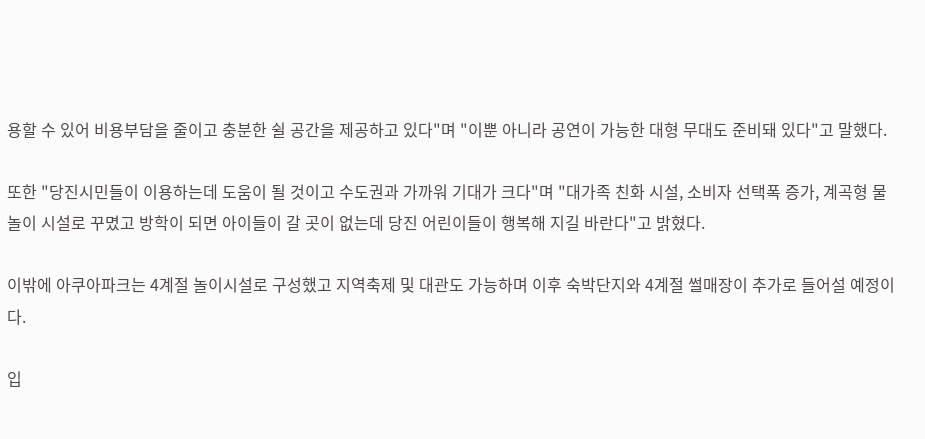용할 수 있어 비용부담을 줄이고 충분한 쉴 공간을 제공하고 있다"며 "이뿐 아니라 공연이 가능한 대형 무대도 준비돼 있다"고 말했다.

또한 "당진시민들이 이용하는데 도움이 될 것이고 수도권과 가까워 기대가 크다"며 "대가족 친화 시설, 소비자 선택폭 증가, 계곡형 물놀이 시설로 꾸몄고 방학이 되면 아이들이 갈 곳이 없는데 당진 어린이들이 행복해 지길 바란다"고 밝혔다.

이밖에 아쿠아파크는 4계절 놀이시설로 구성했고 지역축제 및 대관도 가능하며 이후 숙박단지와 4계절 썰매장이 추가로 들어설 예정이다.

입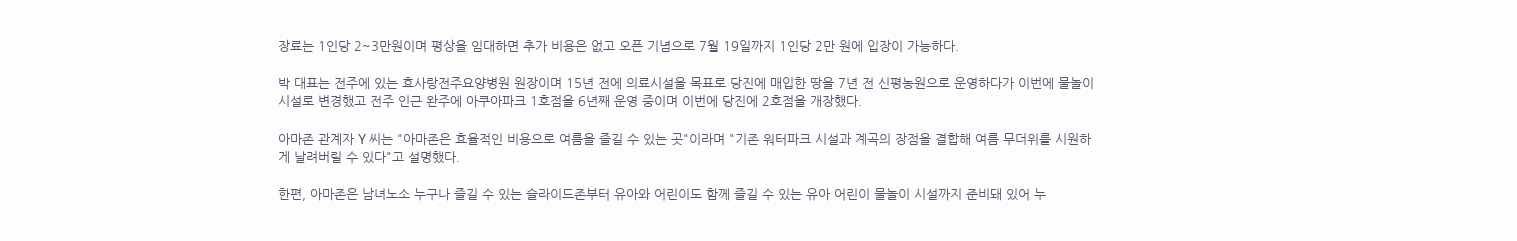장료는 1인당 2~3만원이며 평상을 임대하면 추가 비용은 없고 오픈 기념으로 7월 19일까지 1인당 2만 원에 입장이 가능하다.

박 대표는 전주에 있는 효사랑전주요양병원 원장이며 15년 전에 의료시설을 목표로 당진에 매입한 땅을 7년 전 신평농원으로 운영하다가 이번에 물놀이 시설로 변경했고 전주 인근 완주에 아쿠아파크 1호점을 6년째 운영 중이며 이번에 당진에 2호점을 개장했다.

아마존 관계자 Y 씨는 "아마존은 효율적인 비용으로 여름을 즐길 수 있는 곳"이라며 "기존 워터파크 시설과 계곡의 장점을 결합해 여름 무더위를 시원하게 날려버릴 수 있다"고 설명했다.

한편, 아마존은 남녀노소 누구나 즐길 수 있는 슬라이드존부터 유아와 어린이도 함께 즐길 수 있는 유아 어린이 물놀이 시설까지 준비돼 있어 누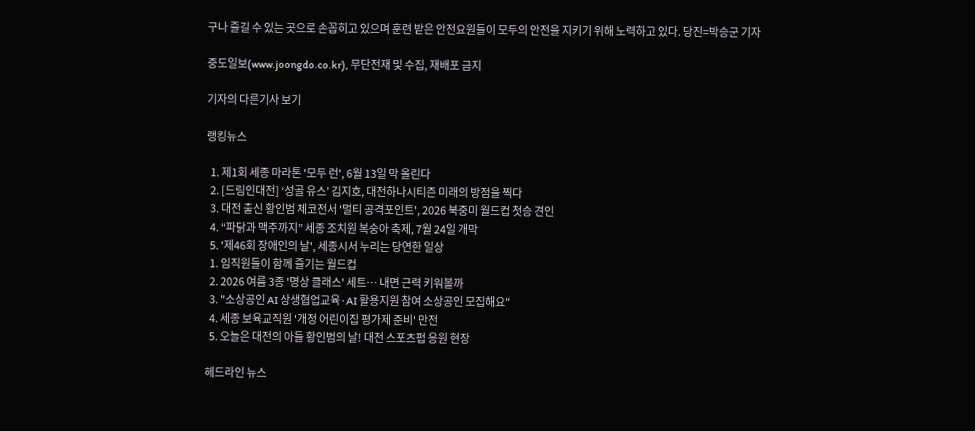구나 즐길 수 있는 곳으로 손꼽히고 있으며 훈련 받은 안전요원들이 모두의 안전을 지키기 위해 노력하고 있다. 당진=박승군 기자

중도일보(www.joongdo.co.kr), 무단전재 및 수집, 재배포 금지

기자의 다른기사 보기

랭킹뉴스

  1. 제1회 세종 마라톤 '모두 런', 6월 13일 막 올린다
  2. [드림인대전] ‘성골 유스’ 김지호, 대전하나시티즌 미래의 방점을 찍다
  3. 대전 출신 황인범 체코전서 '멀티 공격포인트', 2026 북중미 월드컵 첫승 견인
  4. “파닭과 맥주까지” 세종 조치원 복숭아 축제, 7월 24일 개막
  5. '제46회 장애인의 날', 세종시서 누리는 당연한 일상
  1. 임직원들이 함께 즐기는 월드컵
  2. 2026 여름 3종 '명상 클래스' 세트… 내면 근력 키워볼까
  3. "소상공인 AI 상생협업교육·AI 활용지원 참여 소상공인 모집해요"
  4. 세종 보육교직원 '개정 어린이집 평가제 준비' 만전
  5. 오늘은 대전의 아들 황인범의 날! 대전 스포츠펍 응원 현장

헤드라인 뉴스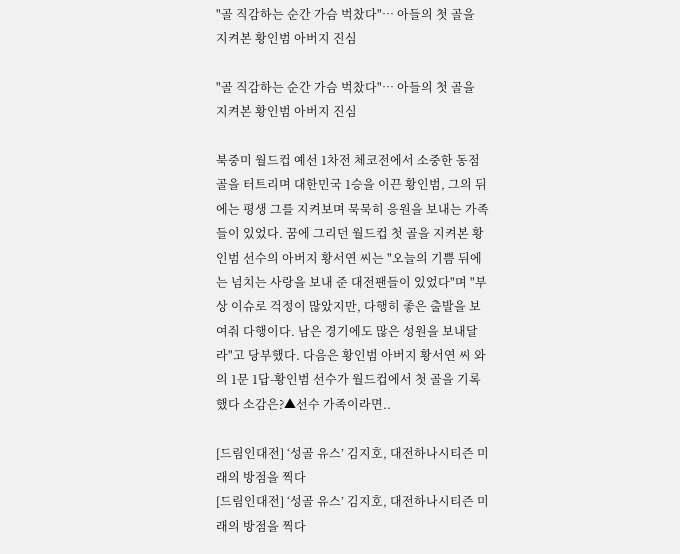"골 직감하는 순간 가슴 벅찼다"… 아들의 첫 골을 지켜본 황인범 아버지 진심

"골 직감하는 순간 가슴 벅찼다"… 아들의 첫 골을 지켜본 황인범 아버지 진심

북중미 월드컵 예선 1차전 체코전에서 소중한 동점골을 터트리며 대한민국 1승을 이끈 황인범, 그의 뒤에는 평생 그를 지켜보며 묵묵히 응원을 보내는 가족들이 있었다. 꿈에 그리던 월드컵 첫 골을 지켜본 황인범 선수의 아버지 황서연 씨는 "오늘의 기쁨 뒤에는 넘치는 사랑을 보내 준 대전팬들이 있었다"며 "부상 이슈로 걱정이 많았지만, 다행히 좋은 출발을 보여줘 다행이다. 남은 경기에도 많은 성원을 보내달라"고 당부했다. 다음은 황인범 아버지 황서연 씨 와의 1문 1답-황인범 선수가 월드컵에서 첫 골을 기록했다 소감은?▲선수 가족이라면..

[드림인대전] ‘성골 유스’ 김지호, 대전하나시티즌 미래의 방점을 찍다
[드림인대전] ‘성골 유스’ 김지호, 대전하나시티즌 미래의 방점을 찍다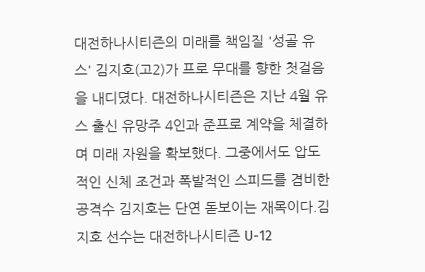대전하나시티즌의 미래를 책임질 '성골 유스' 김지호(고2)가 프로 무대를 향한 첫걸음을 내디뎠다. 대전하나시티즌은 지난 4월 유스 출신 유망주 4인과 준프로 계약을 체결하며 미래 자원을 확보했다. 그중에서도 압도적인 신체 조건과 폭발적인 스피드를 겸비한 공격수 김지호는 단연 돋보이는 재목이다.김지호 선수는 대전하나시티즌 U-12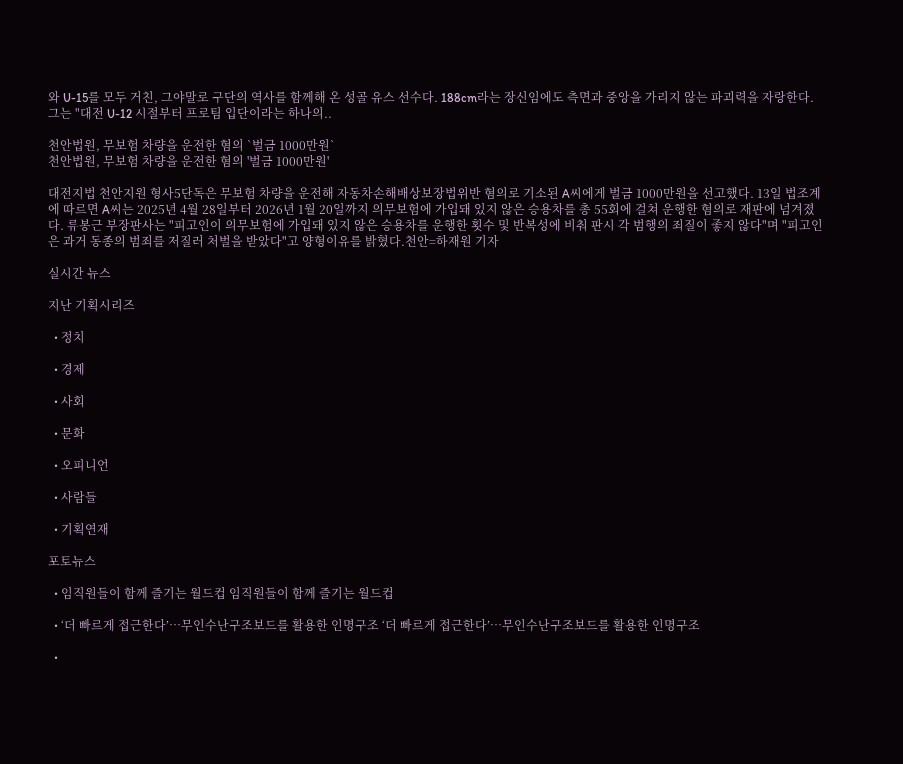와 U-15를 모두 거친, 그야말로 구단의 역사를 함께해 온 성골 유스 선수다. 188cm라는 장신임에도 측면과 중앙을 가리지 않는 파괴력을 자랑한다. 그는 "대전 U-12 시절부터 프로팀 입단이라는 하나의..

천안법원, 무보험 차량을 운전한 혐의 `벌금 1000만원`
천안법원, 무보험 차량을 운전한 혐의 '벌금 1000만원'

대전지법 천안지원 형사5단독은 무보험 차량을 운전해 자동차손해배상보장법위반 혐의로 기소된 A씨에게 벌금 1000만원을 선고했다. 13일 법조계에 따르면 A씨는 2025년 4월 28일부터 2026년 1월 20일까지 의무보험에 가입돼 있지 않은 승용차를 총 55회에 걸쳐 운행한 혐의로 재판에 넘겨졌다. 류봉근 부장판사는 "피고인이 의무보험에 가입돼 있지 않은 승용차를 운행한 횟수 및 반복성에 비춰 판시 각 범행의 죄질이 좋지 않다"며 "피고인은 과거 동종의 범죄를 저질러 처벌을 받았다"고 양형이유를 밝혔다.천안=하재원 기자

실시간 뉴스

지난 기획시리즈

  • 정치

  • 경제

  • 사회

  • 문화

  • 오피니언

  • 사람들

  • 기획연재

포토뉴스

  • 임직원들이 함께 즐기는 월드컵 임직원들이 함께 즐기는 월드컵

  • ‘더 빠르게 접근한다’…무인수난구조보드를 활용한 인명구조 ‘더 빠르게 접근한다’…무인수난구조보드를 활용한 인명구조

  •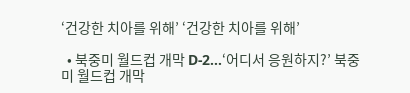‘건강한 치아를 위해’ ‘건강한 치아를 위해’

  • 북중미 월드컵 개막 D-2…‘어디서 응원하지?’ 북중미 월드컵 개막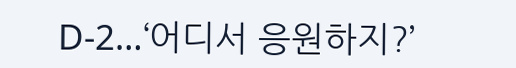D-2…‘어디서 응원하지?’